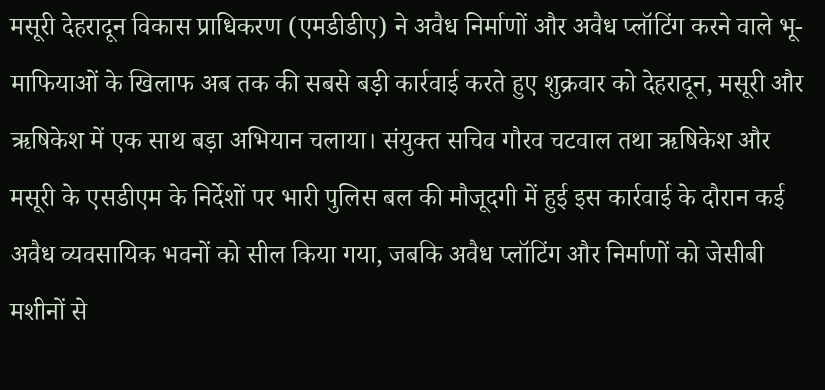मसूरी देहरादून विकास प्राधिकरण (एमडीडीए) ने अवैध निर्माणों और अवैध प्लॉटिंग करने वाले भू-माफियाओं के खिलाफ अब तक की सबसे बड़ी कार्रवाई करते हुए शुक्रवार को देहरादून, मसूरी और ऋषिकेश में एक साथ बड़ा अभियान चलाया। संयुक्त सचिव गौरव चटवाल तथा ऋषिकेश और मसूरी के एसडीएम के निर्देशों पर भारी पुलिस बल की मौजूदगी में हुई इस कार्रवाई के दौरान कई अवैध व्यवसायिक भवनों को सील किया गया, जबकि अवैध प्लॉटिंग और निर्माणों को जेसीबी मशीनों से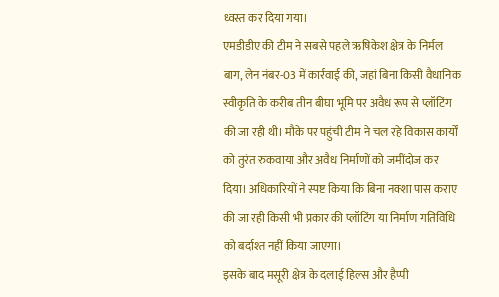ध्वस्त कर दिया गया।
एमडीडीए की टीम ने सबसे पहले ऋषिकेश क्षेत्र के निर्मल बाग, लेन नंबर-03 में कार्रवाई की, जहां बिना किसी वैधानिक स्वीकृति के करीब तीन बीघा भूमि पर अवैध रूप से प्लॉटिंग की जा रही थी। मौके पर पहुंची टीम ने चल रहे विकास कार्यों को तुरंत रुकवाया और अवैध निर्माणों को जमींदोज कर दिया। अधिकारियों ने स्पष्ट किया कि बिना नक्शा पास कराए की जा रही किसी भी प्रकार की प्लॉटिंग या निर्माण गतिविधि को बर्दाश्त नहीं किया जाएगा।
इसके बाद मसूरी क्षेत्र के दलाई हिल्स और हैप्पी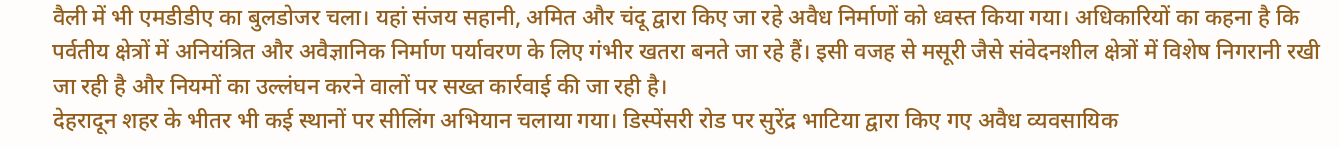वैली में भी एमडीडीए का बुलडोजर चला। यहां संजय सहानी, अमित और चंदू द्वारा किए जा रहे अवैध निर्माणों को ध्वस्त किया गया। अधिकारियों का कहना है कि पर्वतीय क्षेत्रों में अनियंत्रित और अवैज्ञानिक निर्माण पर्यावरण के लिए गंभीर खतरा बनते जा रहे हैं। इसी वजह से मसूरी जैसे संवेदनशील क्षेत्रों में विशेष निगरानी रखी जा रही है और नियमों का उल्लंघन करने वालों पर सख्त कार्रवाई की जा रही है।
देहरादून शहर के भीतर भी कई स्थानों पर सीलिंग अभियान चलाया गया। डिस्पेंसरी रोड पर सुरेंद्र भाटिया द्वारा किए गए अवैध व्यवसायिक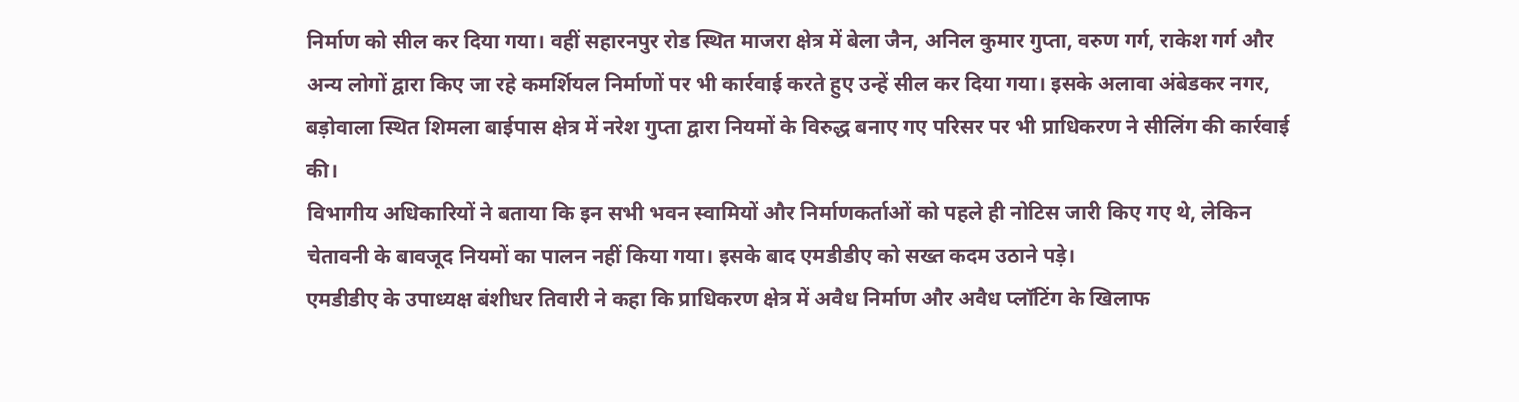निर्माण को सील कर दिया गया। वहीं सहारनपुर रोड स्थित माजरा क्षेत्र में बेला जैन, अनिल कुमार गुप्ता, वरुण गर्ग, राकेश गर्ग और अन्य लोगों द्वारा किए जा रहे कमर्शियल निर्माणों पर भी कार्रवाई करते हुए उन्हें सील कर दिया गया। इसके अलावा अंबेडकर नगर, बड़ोवाला स्थित शिमला बाईपास क्षेत्र में नरेश गुप्ता द्वारा नियमों के विरुद्ध बनाए गए परिसर पर भी प्राधिकरण ने सीलिंग की कार्रवाई की।
विभागीय अधिकारियों ने बताया कि इन सभी भवन स्वामियों और निर्माणकर्ताओं को पहले ही नोटिस जारी किए गए थे, लेकिन चेतावनी के बावजूद नियमों का पालन नहीं किया गया। इसके बाद एमडीडीए को सख्त कदम उठाने पड़े।
एमडीडीए के उपाध्यक्ष बंशीधर तिवारी ने कहा कि प्राधिकरण क्षेत्र में अवैध निर्माण और अवैध प्लॉटिंग के खिलाफ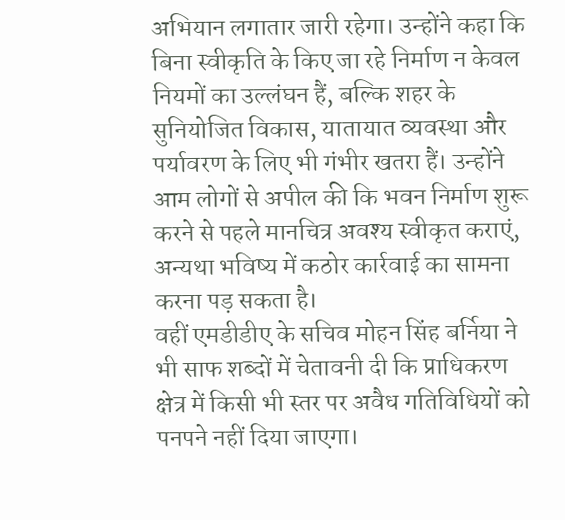अभियान लगातार जारी रहेगा। उन्होंने कहा कि बिना स्वीकृति के किए जा रहे निर्माण न केवल नियमों का उल्लंघन हैं, बल्कि शहर के सुनियोजित विकास, यातायात व्यवस्था और पर्यावरण के लिए भी गंभीर खतरा हैं। उन्होंने आम लोगों से अपील की कि भवन निर्माण शुरू करने से पहले मानचित्र अवश्य स्वीकृत कराएं, अन्यथा भविष्य में कठोर कार्रवाई का सामना करना पड़ सकता है।
वहीं एमडीडीए के सचिव मोहन सिंह बर्निया ने भी साफ शब्दों में चेतावनी दी कि प्राधिकरण क्षेत्र में किसी भी स्तर पर अवैध गतिविधियों को पनपने नहीं दिया जाएगा।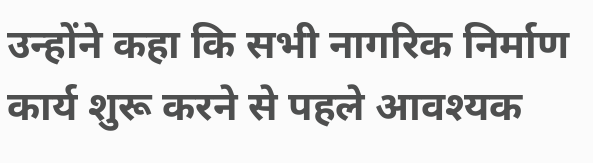उन्होंने कहा कि सभी नागरिक निर्माण कार्य शुरू करने से पहले आवश्यक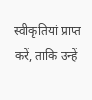स्वीकृतियां प्राप्त करें, ताकि उन्हें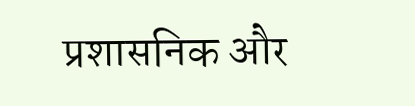प्रशासनिक और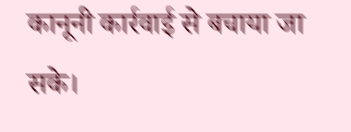कानूनी कार्रवाई से बचाया जा सके।